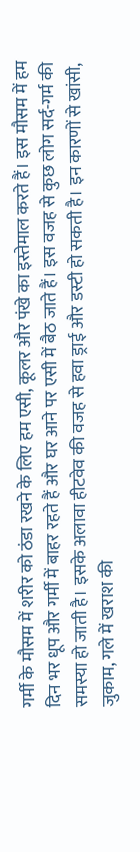गर्मी के मौसम में शरीर को ठंडा रखने के लिए हम एसी, कूलर और पंखे का इस्तेमाल करते हैं। इस मौसम में हम दिन भर धूप और गर्मी में बाहर रहते हैं और घर आने पर एसी में बैठ जाते हैं। इस वजह से कुछ लोग सर्द-गर्म की समस्या हो जाती है। इसके अलावा हीटवेव की वजह से हवा ड्राई और डस्टी हो सकती है। इन कारणों से खांसी, जुकाम, गले में खराश की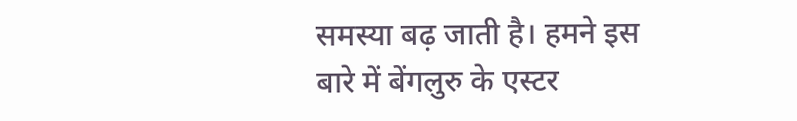समस्या बढ़ जाती है। हमने इस बारे में बेंगलुरु के एस्टर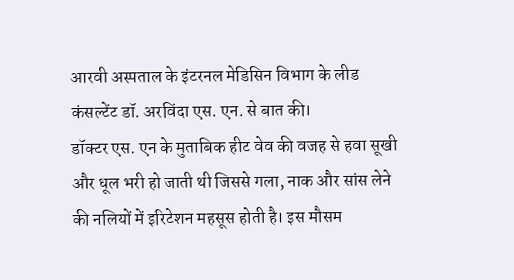आरवी अस्पताल के इंटरनल मेडिसिन विभाग के लीड कंसल्टेंट डॉ. अरविंदा एस. एन. से बात की।
डॉक्टर एस. एन के मुताबिक हीट वेव की वजह से हवा सूखी और धूल भरी हो जाती थी जिससे गला, नाक और सांस लेने की नलियों में इरिटेशन महसूस होती है। इस मौसम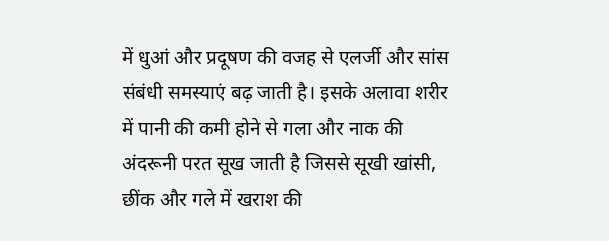में धुआं और प्रदूषण की वजह से एलर्जी और सांस संबंधी समस्याएं बढ़ जाती है। इसके अलावा शरीर में पानी की कमी होने से गला और नाक की अंदरूनी परत सूख जाती है जिससे सूखी खांसी, छींक और गले में खराश की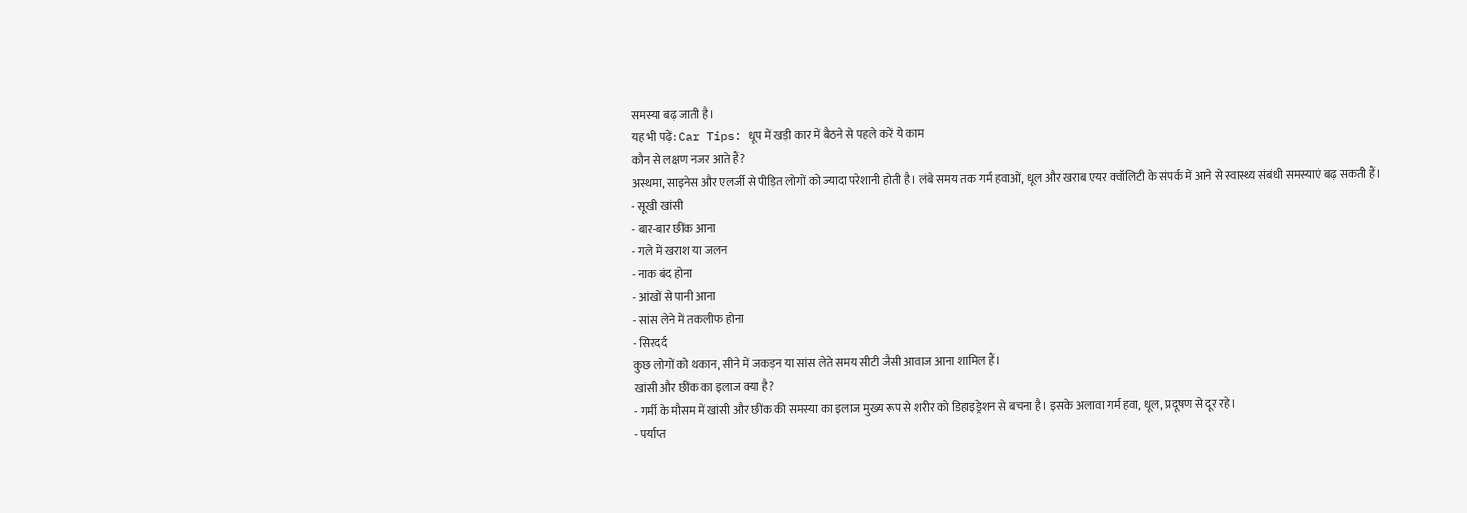समस्या बढ़ जाती है।
यह भी पढ़ें: Car Tips: धूप में खड़ी कार में बैठने से पहले करें ये काम
कौन से लक्षण नजर आते हैं?
अस्थमा, साइनेस और एलर्जी से पीड़ित लोगों को ज्यादा परेशानी होती है। लंबे समय तक गर्म हवाओं, धूल और खराब एयर क्वॉलिटी के संपर्क में आने से स्वास्थ्य संबंधी समस्याएं बढ़ सकती हैं।
- सूखी खांसी
- बार-बार छींक आना
- गले में खराश या जलन
- नाक बंद होना
- आंखों से पानी आना
- सांस लेने में तकलीफ होना
- सिरदर्द
कुछ लोगों को थकान, सीने में जकड़न या सांस लेते समय सीटी जैसी आवाज आना शामिल हैं।
खांसी और छींक का इलाज क्या है?
- गर्मी के मौसम में खांसी और छींक की समस्या का इलाज मुख्य रूप से शरीर को डिहाइड्रेशन से बचना है। इसके अलावा गर्म हवा, धूल, प्रदूषण से दूर रहे।
- पर्याप्त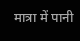मात्रा में पानी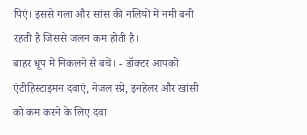पिएं। इससे गला और सांस की नलियों में नमी बनी रहती है जिससे जलन कम होती है।
बाहर धूप में निकलने से बचें। - डॉक्टर आपको एंटीहिस्टाइमन दवाएं, नेजल स्प्रे, इनहेलर और खांसी को कम करने के लिए दवा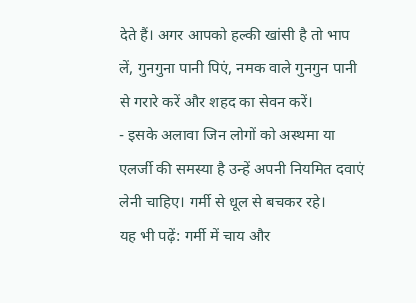देते हैं। अगर आपको हल्की खांसी है तो भाप लें, गुनगुना पानी पिएं, नमक वाले गुनगुन पानी से गरारे करें और शहद का सेवन करें।
- इसके अलावा जिन लोगों को अस्थमा या एलर्जी की समस्या है उन्हें अपनी नियमित दवाएं लेनी चाहिए। गर्मी से धूल से बचकर रहे।
यह भी पढ़ें: गर्मी में चाय और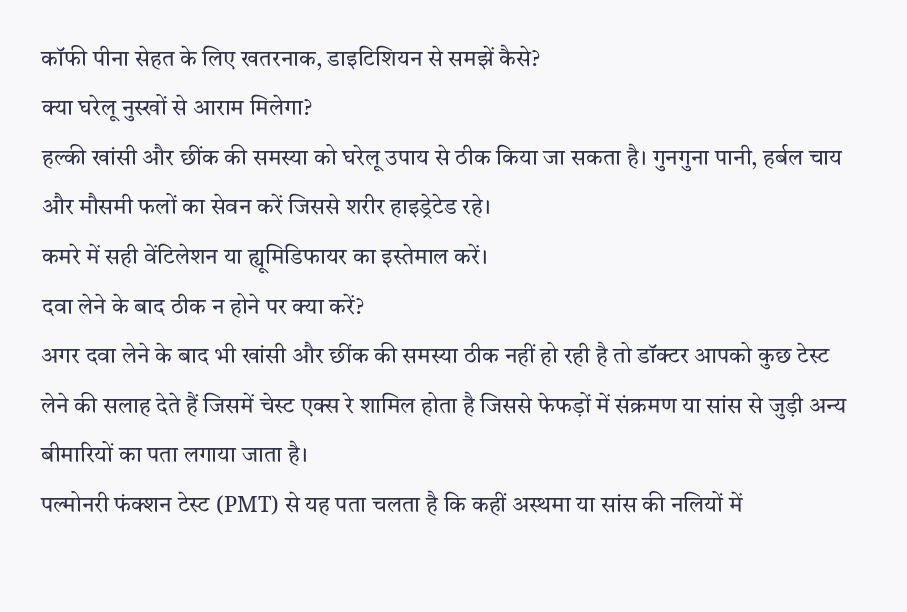कॉफी पीना सेहत के लिए खतरनाक, डाइटिशियन से समझें कैसे?
क्या घरेलू नुस्खों से आराम मिलेगा?
हल्की खांसी और छींक की समस्या को घरेलू उपाय से ठीक किया जा सकता है। गुनगुना पानी, हर्बल चाय और मौसमी फलों का सेवन करें जिससे शरीर हाइड्रेटेड रहे।
कमरे में सही वेंटिलेशन या ह्यूमिडिफायर का इस्तेमाल करें।
दवा लेने के बाद ठीक न होने पर क्या करें?
अगर दवा लेने के बाद भी खांसी और छींक की समस्या ठीक नहीं हो रही है तो डॉक्टर आपको कुछ टेस्ट लेने की सलाह देते हैं जिसमें चेस्ट एक्स रे शामिल होता है जिससे फेफड़ों में संक्रमण या सांस से जुड़ी अन्य बीमारियों का पता लगाया जाता है।
पल्मोनरी फंक्शन टेस्ट (PMT) से यह पता चलता है कि कहीं अस्थमा या सांस की नलियों में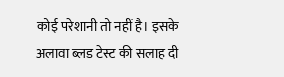कोई परेशानी तो नहीं है। इसके अलावा ब्लड टेस्ट की सलाह दी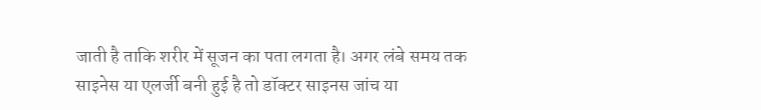जाती है ताकि शरीर में सूजन का पता लगता है। अगर लंबे समय तक साइनेस या एलर्जी बनी हुई है तो डॉक्टर साइनस जांच या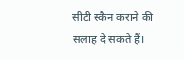सीटी स्कैन कराने की सलाह दे सकते हैं।